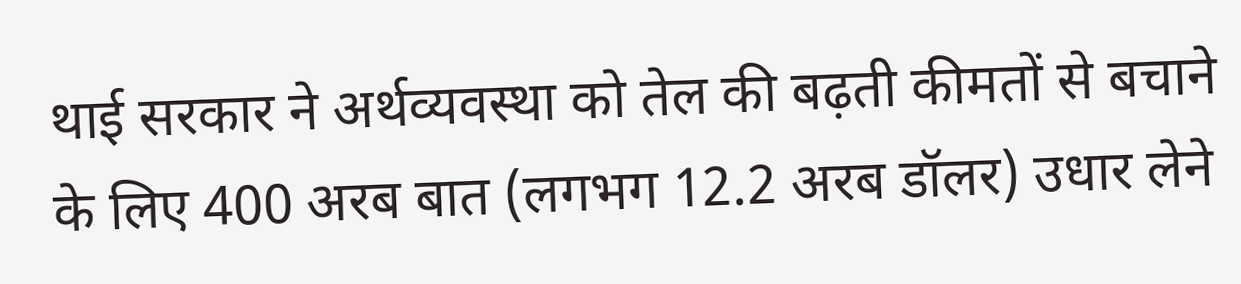थाई सरकार ने अर्थव्यवस्था को तेल की बढ़ती कीमतों से बचाने के लिए 400 अरब बात (लगभग 12.2 अरब डॉलर) उधार लेने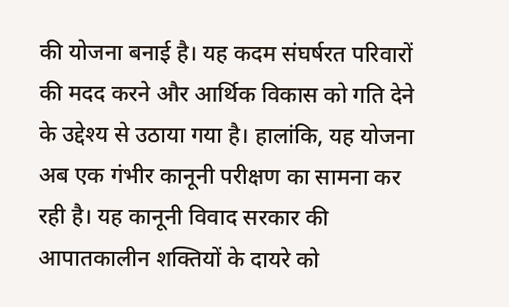की योजना बनाई है। यह कदम संघर्षरत परिवारों की मदद करने और आर्थिक विकास को गति देने के उद्देश्य से उठाया गया है। हालांकि, यह योजना अब एक गंभीर कानूनी परीक्षण का सामना कर रही है। यह कानूनी विवाद सरकार की आपातकालीन शक्तियों के दायरे को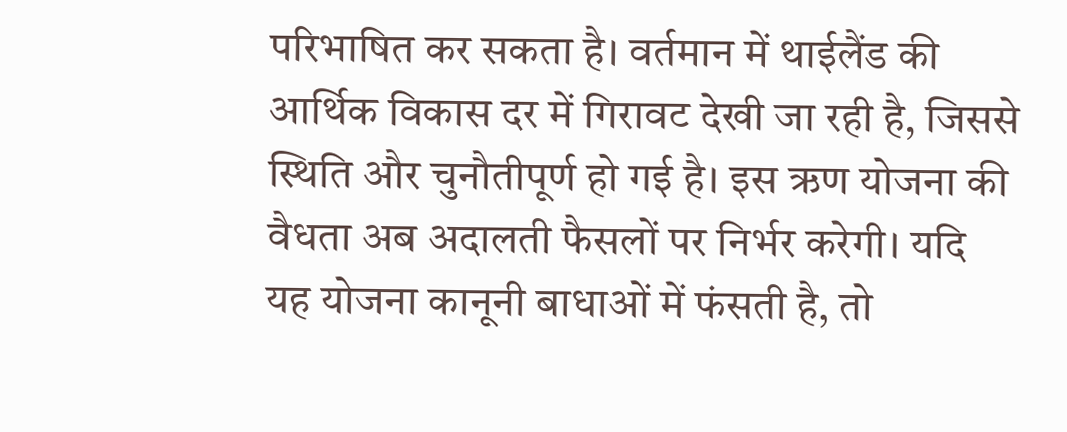परिभाषित कर सकता है। वर्तमान में थाईलैंड की आर्थिक विकास दर में गिरावट देखी जा रही है, जिससे स्थिति और चुनौतीपूर्ण हो गई है। इस ऋण योजना की वैधता अब अदालती फैसलों पर निर्भर करेगी। यदि यह योजना कानूनी बाधाओं में फंसती है, तो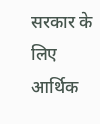सरकार के लिए आर्थिक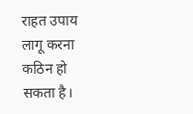राहत उपाय लागू करना कठिन हो सकता है।